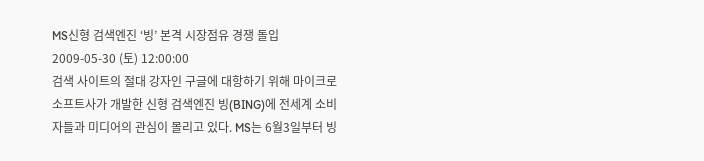MS신형 검색엔진 ‘빙’ 본격 시장점유 경쟁 돌입
2009-05-30 (토) 12:00:00
검색 사이트의 절대 강자인 구글에 대항하기 위해 마이크로소프트사가 개발한 신형 검색엔진 빙(BING)에 전세계 소비자들과 미디어의 관심이 몰리고 있다. MS는 6월3일부터 빙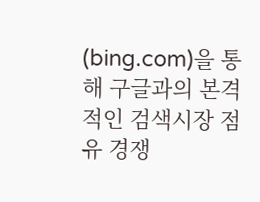(bing.com)을 통해 구글과의 본격적인 검색시장 점유 경쟁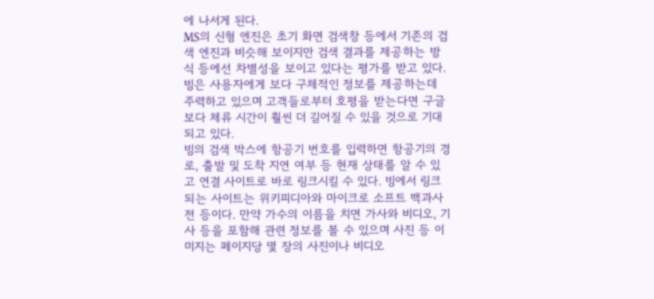에 나서게 된다.
MS의 신형 엔진은 초기 화면 검색창 등에서 기존의 검색 엔진과 비슷해 보이지만 검색 결과를 제공하는 방식 등에선 차별성을 보이고 있다는 평가를 받고 있다. 빙은 사용자에게 보다 구체적인 정보를 제공하는데 주력하고 있으며 고객들로부터 호평을 받는다면 구글보다 체류 시간이 훨씬 더 길어질 수 있을 것으로 기대되고 있다.
빙의 검색 박스에 항공기 번호를 입력하면 항공기의 경로, 출발 및 도착 지연 여부 등 현재 상태를 알 수 있고 연결 사이트로 바로 링크시킬 수 있다. 빙에서 링크되는 사이트는 위키피디아와 마이크로 소프트 백과사전 등이다. 만약 가수의 이름을 치면 가사와 비디오, 기사 등을 포함해 관련 정보를 볼 수 있으며 사진 등 이미지는 페이지당 몇 장의 사진이나 비디오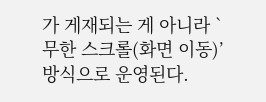가 게재되는 게 아니라 `무한 스크롤(화면 이동)’ 방식으로 운영된다.